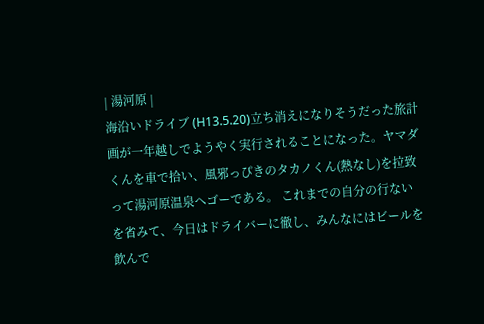| 湯河原 |
海沿いドライブ (H13.5.20)立ち消えになりそうだった旅計画が一年越しでようやく実行されることになった。ヤマダくんを車で拾い、風邪っぴきのタカノくん(熱なし)を拉致って湯河原温泉へゴーである。 これまでの自分の行ないを省みて、今日はドライバーに徹し、みんなにはビールを飲んで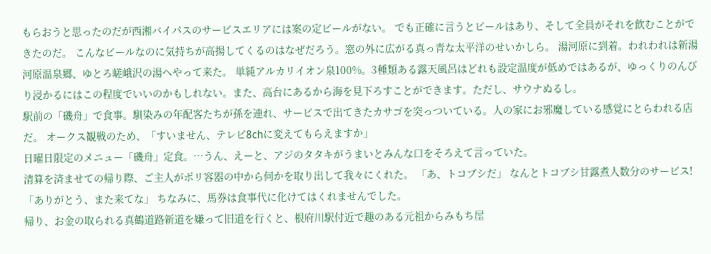もらおうと思ったのだが西湘バイパスのサービスエリアには案の定ビールがない。 でも正確に言うとビールはあり、そして全員がそれを飲むことができたのだ。 こんなビールなのに気持ちが高揚してくるのはなぜだろう。窓の外に広がる真っ青な太平洋のせいかしら。 湯河原に到着。われわれは新湯河原温泉郷、ゆとろ嵯峨沢の湯へやって来た。 単純アルカリイオン泉100%。3種類ある露天風呂はどれも設定温度が低めではあるが、ゆっくりのんびり浸かるにはこの程度でいいのかもしれない。また、高台にあるから海を見下ろすことができます。ただし、サウナぬるし。
駅前の「磯舟」で食事。馴染みの年配客たちが孫を連れ、サービスで出てきたカサゴを突っついている。人の家にお邪魔している感覚にとらわれる店だ。 オークス観戦のため、「すいません、テレビ8chに変えてもらえますか」
日曜日限定のメニュー「磯舟」定食。…うん、えーと、アジのタタキがうまいとみんな口をそろえて言っていた。
清算を済ませての帰り際、ご主人がポリ容器の中から何かを取り出して我々にくれた。 「あ、トコブシだ」 なんとトコブシ甘露煮人数分のサービス! 「ありがとう、また来てな」 ちなみに、馬券は食事代に化けてはくれませんでした。
帰り、お金の取られる真鶴道路新道を嫌って旧道を行くと、根府川駅付近で趣のある元祖からみもち屋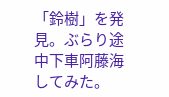「鈴樹」を発見。ぶらり途中下車阿藤海してみた。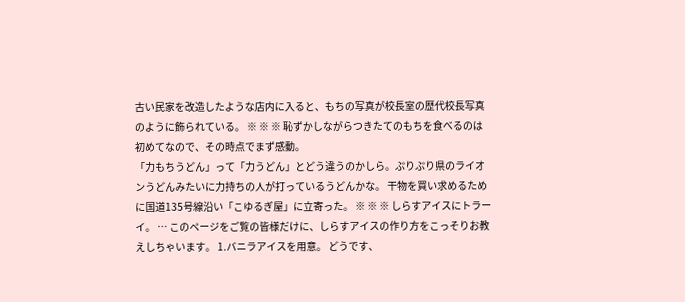古い民家を改造したような店内に入ると、もちの写真が校長室の歴代校長写真のように飾られている。 ※ ※ ※ 恥ずかしながらつきたてのもちを食べるのは初めてなので、その時点でまず感動。
「力もちうどん」って「力うどん」とどう違うのかしら。ぷりぷり県のライオンうどんみたいに力持ちの人が打っているうどんかな。 干物を買い求めるために国道135号線沿い「こゆるぎ屋」に立寄った。 ※ ※ ※ しらすアイスにトラーイ。 … このページをご覧の皆様だけに、しらすアイスの作り方をこっそりお教えしちゃいます。 1.バニラアイスを用意。 どうです、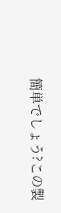簡単でしょう?この製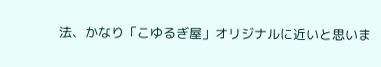法、かなり「こゆるぎ屋」オリジナルに近いと思いま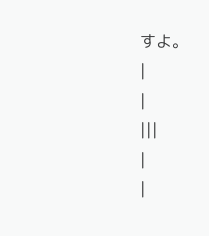すよ。
|
|
|||
|
|